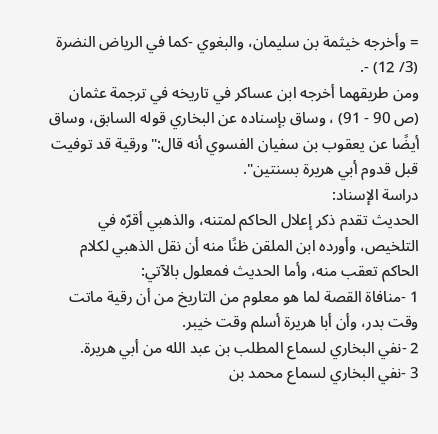= وأخرجه خيثمة بن سليمان، والبغوي -كما في الرياض النضرة (3/ 12) -.
ومن طريقهما أخرجه ابن عساكر في تاريخه في ترجمة عثمان (ص 90 - 91) ، وساق بإسناده عن البخاري قوله السابق، وساق أيضًا عن يعقوب بن سفيان الفسوي أنه قال:"ورقية قد توفيت قبل قدوم أبي هريرة بسنتين".
دراسة الإسناد:
الحديث تقدم ذكر إعلال الحاكم لمتنه، والذهبي أقرّه في التلخيص، وأورده ابن الملقن ظنًا منه أن نقل الذهبي لكلام الحاكم تعقب منه، وأما الحديث فمعلول بالآتي:
1 -منافاة القصة لما هو معلوم من التاريخ من أن رقية ماتت وقت بدر، وأن أبا هريرة أسلم وقت خيبر.
2 -نفي البخاري لسماع المطلب بن عبد الله من أبي هريرة.
3 -نفي البخاري لسماع محمد بن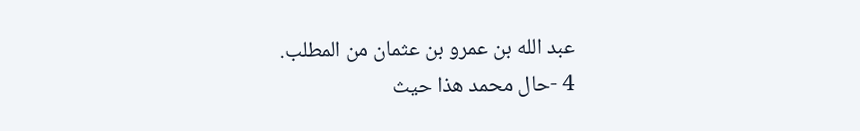عبد الله بن عمرو بن عثمان من المطلب.
4 -حال محمد هذا حيث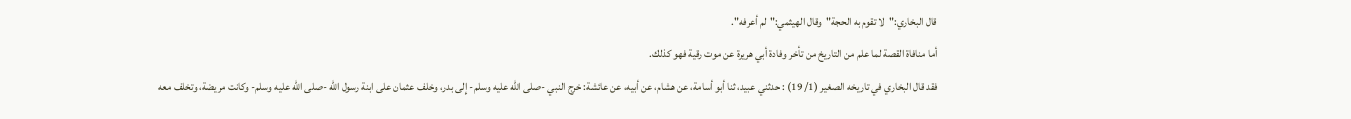قال البخاري:"لا تقوم به الحجة"وقال الهيثمي:"لم أعرفه".
أما منافاة القصة لما علم من التاريخ من تأخر وفادة أبي هريرة عن موت رقية فهو كذلك.
فقد قال البخاري في تاريخه الصغير (1/ 19) : حدثني عبيد، ثنا أبو أسامة، عن هشام، عن أبيه، عن عائشة: خرج النبي -صلى الله عليه وسلم- إِلى بدر، وخلف عثمان على ابنة رسول الله -صلى الله عليه وسلم- وكانت مريضة، وتخلف معه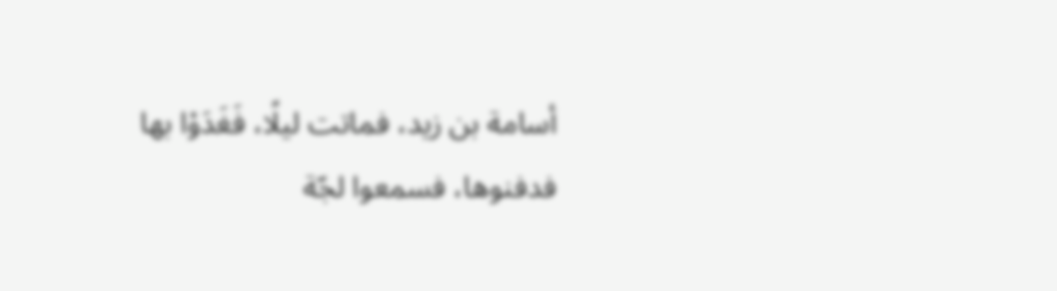أسامة بن زيد، فماتت ليلًا، فَغَدَوْا بها فدفنوها، فسمعوا لجّة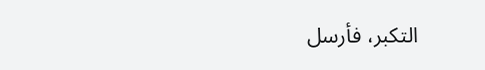التكبر، فأرسل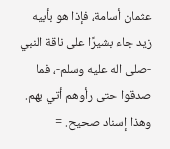عثمان أسامة، فإذا هو بأبيه زيد جاء بشيرًا على ناقة النبي -صلى اله عليه وسلم-، فما صدقوا حتى رأوهم أتي بهم.
وهذا إسناد صحيح. =